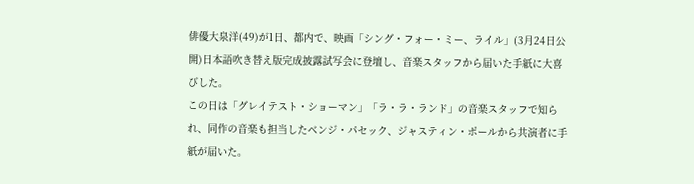俳優大泉洋(49)が1日、都内で、映画「シング・フォー・ミー、ライル」(3月24日公開)日本語吹き替え版完成披露試写会に登壇し、音楽スタッフから届いた手紙に大喜びした。
この日は「グレイテスト・ショーマン」「ラ・ラ・ランド」の音楽スタッフで知られ、同作の音楽も担当したベンジ・パセック、ジャスティン・ポールから共演者に手紙が届いた。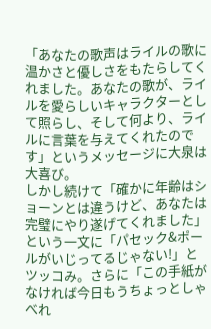「あなたの歌声はライルの歌に温かさと優しさをもたらしてくれました。あなたの歌が、ライルを愛らしいキャラクターとして照らし、そして何より、ライルに言葉を与えてくれたのです」というメッセージに大泉は大喜び。
しかし続けて「確かに年齢はショーンとは違うけど、あなたは完璧にやり遂げてくれました」という一文に「パセック&ポールがいじってるじゃない!」とツッコみ。さらに「この手紙がなければ今日もうちょっとしゃべれ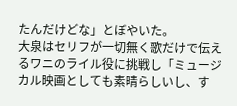たんだけどな」とぼやいた。
大泉はセリフが一切無く歌だけで伝えるワニのライル役に挑戦し「ミュージカル映画としても素晴らしいし、す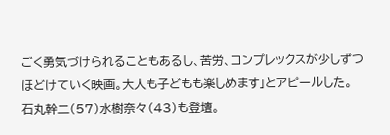ごく勇気づけられることもあるし、苦労、コンプレックスが少しずつほどけていく映画。大人も子どもも楽しめます」とアピールした。
石丸幹二(57)水樹奈々(43)も登壇。